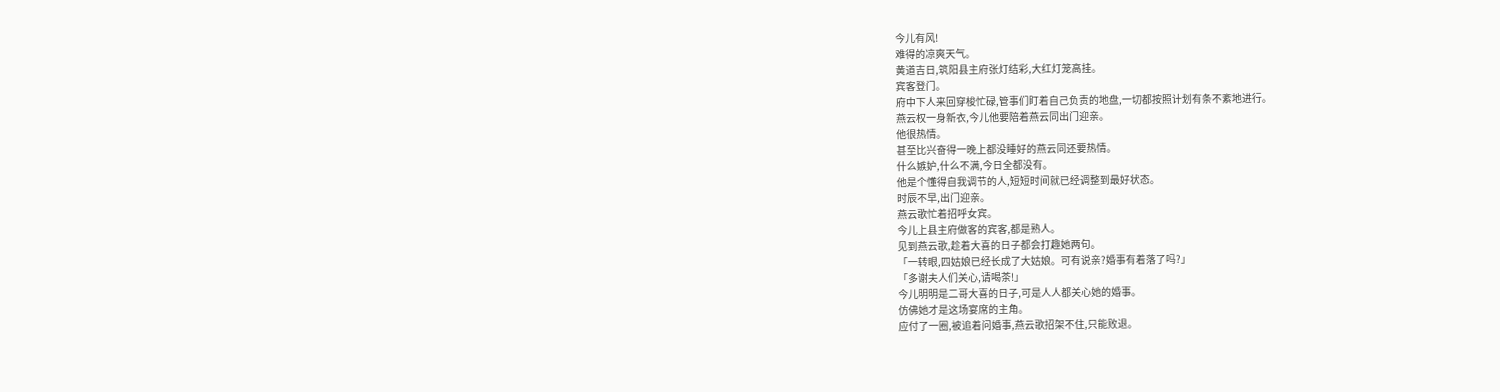今儿有风!
难得的凉爽天气。
黄道吉日,筑阳县主府张灯结彩,大红灯笼高挂。
宾客登门。
府中下人来回穿梭忙碌,管事们盯着自己负责的地盘,一切都按照计划有条不紊地进行。
燕云权一身新衣,今儿他要陪着燕云同出门迎亲。
他很热情。
甚至比兴奋得一晚上都没睡好的燕云同还要热情。
什么嫉妒,什么不满,今日全都没有。
他是个懂得自我调节的人,短短时间就已经调整到最好状态。
时辰不早,出门迎亲。
燕云歌忙着招呼女宾。
今儿上县主府做客的宾客,都是熟人。
见到燕云歌,趁着大喜的日子都会打趣她两句。
「一转眼,四姑娘已经长成了大姑娘。可有说亲?婚事有着落了吗?」
「多谢夫人们关心,请喝茶!」
今儿明明是二哥大喜的日子,可是人人都关心她的婚事。
仿佛她才是这场宴席的主角。
应付了一圈,被追着问婚事,燕云歌招架不住,只能败退。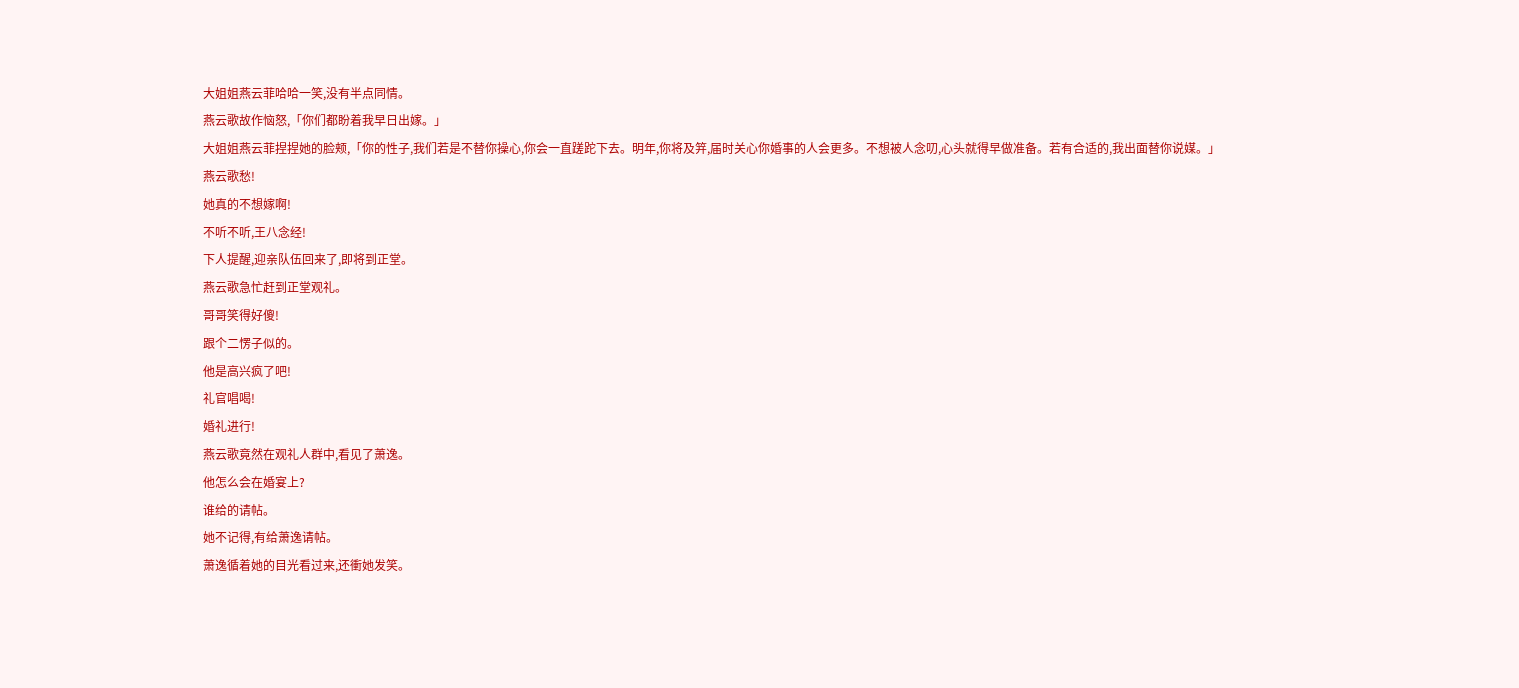大姐姐燕云菲哈哈一笑,没有半点同情。
燕云歌故作恼怒,「你们都盼着我早日出嫁。」
大姐姐燕云菲捏捏她的脸颊,「你的性子,我们若是不替你操心,你会一直蹉跎下去。明年,你将及笄,届时关心你婚事的人会更多。不想被人念叨,心头就得早做准备。若有合适的,我出面替你说媒。」
燕云歌愁!
她真的不想嫁啊!
不听不听,王八念经!
下人提醒,迎亲队伍回来了,即将到正堂。
燕云歌急忙赶到正堂观礼。
哥哥笑得好傻!
跟个二愣子似的。
他是高兴疯了吧!
礼官唱喝!
婚礼进行!
燕云歌竟然在观礼人群中,看见了萧逸。
他怎么会在婚宴上?
谁给的请帖。
她不记得,有给萧逸请帖。
萧逸循着她的目光看过来,还衝她发笑。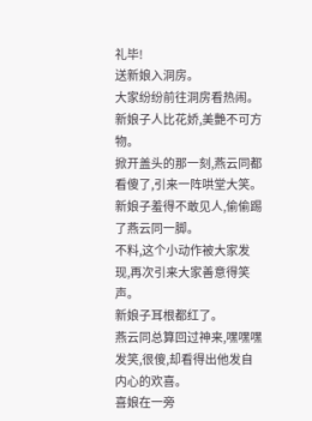礼毕!
送新娘入洞房。
大家纷纷前往洞房看热闹。
新娘子人比花娇,美艷不可方物。
掀开盖头的那一刻,燕云同都看傻了,引来一阵哄堂大笑。
新娘子羞得不敢见人,偷偷踢了燕云同一脚。
不料,这个小动作被大家发现,再次引来大家善意得笑声。
新娘子耳根都红了。
燕云同总算回过神来,嘿嘿嘿发笑,很傻,却看得出他发自内心的欢喜。
喜娘在一旁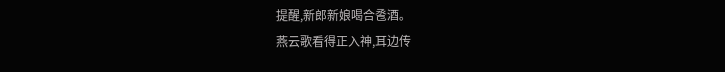提醒,新郎新娘喝合卺酒。
燕云歌看得正入神,耳边传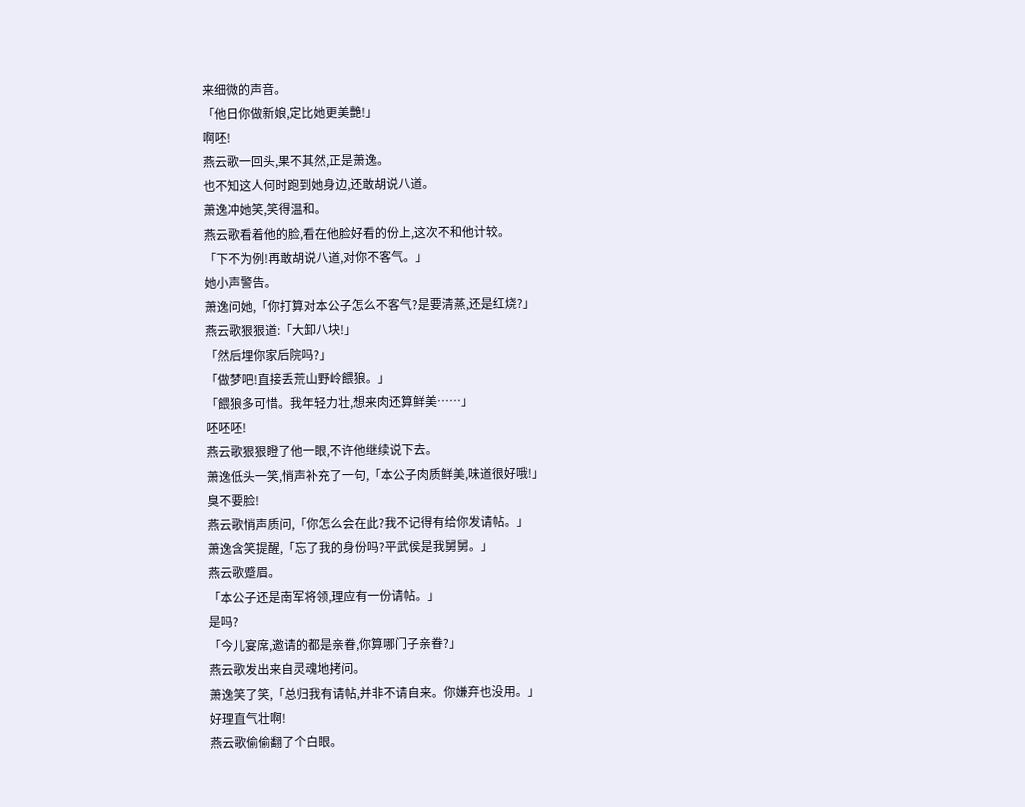来细微的声音。
「他日你做新娘,定比她更美艷!」
啊呸!
燕云歌一回头,果不其然,正是萧逸。
也不知这人何时跑到她身边,还敢胡说八道。
萧逸冲她笑,笑得温和。
燕云歌看着他的脸,看在他脸好看的份上,这次不和他计较。
「下不为例!再敢胡说八道,对你不客气。」
她小声警告。
萧逸问她,「你打算对本公子怎么不客气?是要清蒸,还是红烧?」
燕云歌狠狠道:「大卸八块!」
「然后埋你家后院吗?」
「做梦吧!直接丢荒山野岭餵狼。」
「餵狼多可惜。我年轻力壮,想来肉还算鲜美……」
呸呸呸!
燕云歌狠狠瞪了他一眼,不许他继续说下去。
萧逸低头一笑,悄声补充了一句,「本公子肉质鲜美,味道很好哦!」
臭不要脸!
燕云歌悄声质问,「你怎么会在此?我不记得有给你发请帖。」
萧逸含笑提醒,「忘了我的身份吗?平武侯是我舅舅。」
燕云歌蹙眉。
「本公子还是南军将领,理应有一份请帖。」
是吗?
「今儿宴席,邀请的都是亲眷,你算哪门子亲眷?」
燕云歌发出来自灵魂地拷问。
萧逸笑了笑,「总归我有请帖,并非不请自来。你嫌弃也没用。」
好理直气壮啊!
燕云歌偷偷翻了个白眼。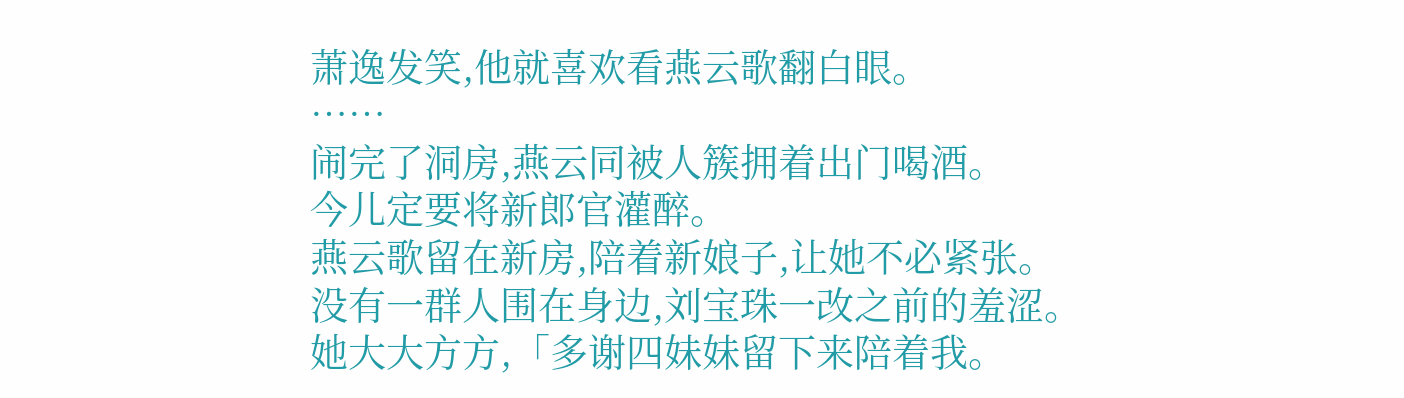萧逸发笑,他就喜欢看燕云歌翻白眼。
……
闹完了洞房,燕云同被人簇拥着出门喝酒。
今儿定要将新郎官灌醉。
燕云歌留在新房,陪着新娘子,让她不必紧张。
没有一群人围在身边,刘宝珠一改之前的羞涩。
她大大方方,「多谢四妹妹留下来陪着我。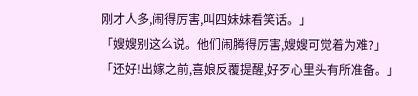刚才人多,闹得厉害,叫四妹妹看笑话。」
「嫂嫂别这么说。他们闹腾得厉害,嫂嫂可觉着为难?」
「还好!出嫁之前,喜娘反覆提醒,好歹心里头有所准备。」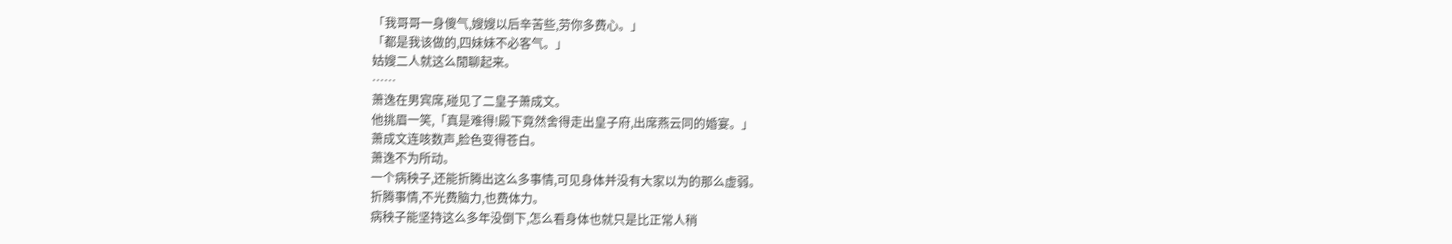「我哥哥一身傻气,嫂嫂以后辛苦些,劳你多费心。」
「都是我该做的,四妹妹不必客气。」
姑嫂二人就这么閒聊起来。
……
萧逸在男宾席,碰见了二皇子萧成文。
他挑眉一笑,「真是难得!殿下竟然舍得走出皇子府,出席燕云同的婚宴。」
萧成文连咳数声,脸色变得苍白。
萧逸不为所动。
一个病秧子,还能折腾出这么多事情,可见身体并没有大家以为的那么虚弱。
折腾事情,不光费脑力,也费体力。
病秧子能坚持这么多年没倒下,怎么看身体也就只是比正常人稍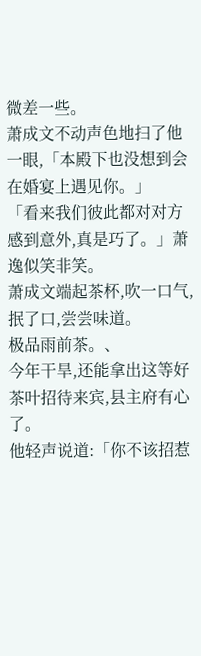微差一些。
萧成文不动声色地扫了他一眼,「本殿下也没想到会在婚宴上遇见你。」
「看来我们彼此都对对方感到意外,真是巧了。」萧逸似笑非笑。
萧成文端起茶杯,吹一口气,抿了口,尝尝味道。
极品雨前茶。、
今年干旱,还能拿出这等好茶叶招待来宾,县主府有心了。
他轻声说道:「你不该招惹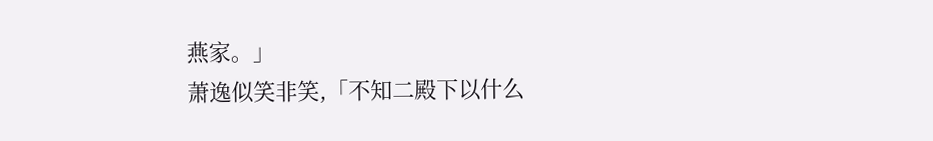燕家。」
萧逸似笑非笑,「不知二殿下以什么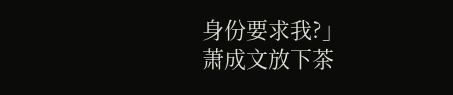身份要求我?」
萧成文放下茶